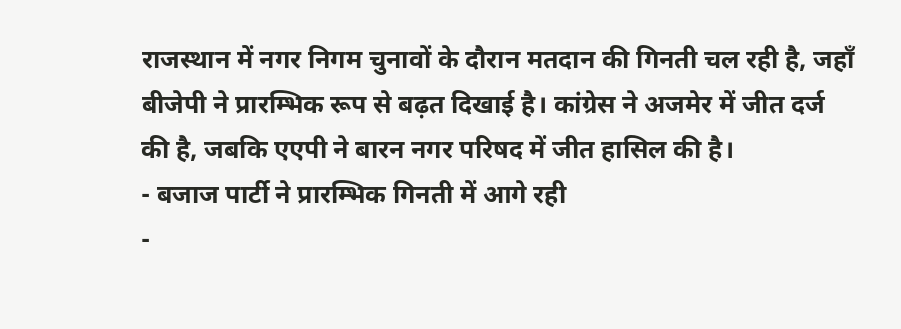राजस्थान में नगर निगम चुनावों के दौरान मतदान की गिनती चल रही है, जहाँ बीजेपी ने प्रारम्भिक रूप से बढ़त दिखाई है। कांग्रेस ने अजमेर में जीत दर्ज की है, जबकि एएपी ने बारन नगर परिषद में जीत हासिल की है।
- बजाज पार्टी ने प्रारम्भिक गिनती में आगे रही
-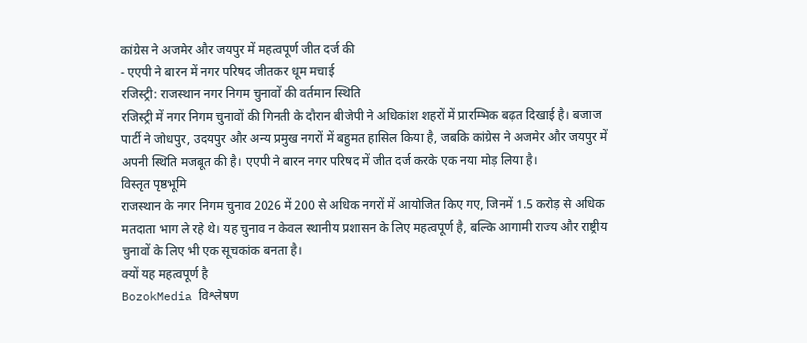कांग्रेस ने अजमेर और जयपुर में महत्वपूर्ण जीत दर्ज की
- एएपी ने बारन में नगर परिषद जीतकर धूम मचाई
रजिस्ट्री: राजस्थान नगर निगम चुनावों की वर्तमान स्थिति
रजिस्ट्री में नगर निगम चुनावों की गिनती के दौरान बीजेपी ने अधिकांश शहरों में प्रारम्भिक बढ़त दिखाई है। बजाज पार्टी ने जोधपुर, उदयपुर और अन्य प्रमुख नगरों में बहुमत हासिल किया है, जबकि कांग्रेस ने अजमेर और जयपुर में अपनी स्थिति मजबूत की है। एएपी ने बारन नगर परिषद में जीत दर्ज करके एक नया मोड़ लिया है।
विस्तृत पृष्ठभूमि
राजस्थान के नगर निगम चुनाव 2026 में 200 से अधिक नगरों में आयोजित किए गए, जिनमें 1.5 करोड़ से अधिक मतदाता भाग ले रहे थे। यह चुनाव न केवल स्थानीय प्रशासन के लिए महत्वपूर्ण है, बल्कि आगामी राज्य और राष्ट्रीय चुनावों के लिए भी एक सूचकांक बनता है।
क्यों यह महत्वपूर्ण है
BozokMedia विश्लेषण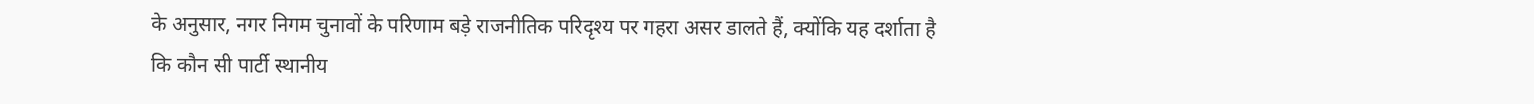के अनुसार, नगर निगम चुनावों के परिणाम बड़े राजनीतिक परिदृश्य पर गहरा असर डालते हैं, क्योंकि यह दर्शाता है कि कौन सी पार्टी स्थानीय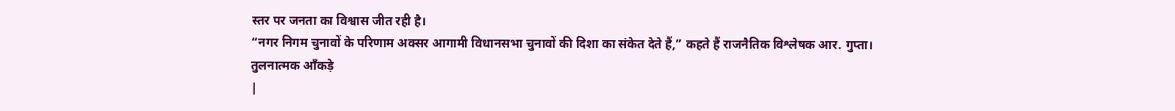स्तर पर जनता का विश्वास जीत रही है।
“नगर निगम चुनावों के परिणाम अक्सर आगामी विधानसभा चुनावों की दिशा का संकेत देते हैं,” कहते हैं राजनैतिक विश्लेषक आर. गुप्ता।
तुलनात्मक आँकड़े
|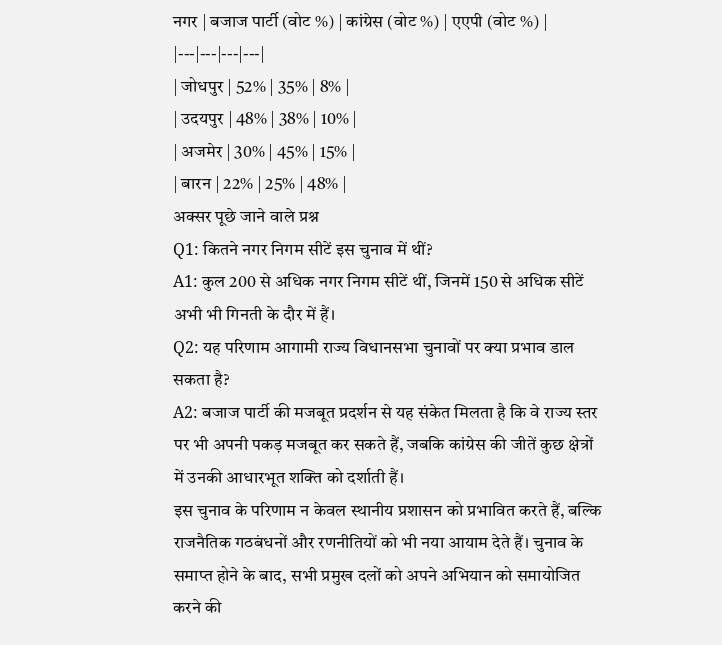नगर | बजाज पार्टी (वोट %) | कांग्रेस (वोट %) | एएपी (वोट %) |
|---|---|---|---|
| जोधपुर | 52% | 35% | 8% |
| उदयपुर | 48% | 38% | 10% |
| अजमेर | 30% | 45% | 15% |
| बारन | 22% | 25% | 48% |
अक्सर पूछे जाने वाले प्रश्न
Q1: कितने नगर निगम सीटें इस चुनाव में थीं?
A1: कुल 200 से अधिक नगर निगम सीटें थीं, जिनमें 150 से अधिक सीटें अभी भी गिनती के दौर में हैं।
Q2: यह परिणाम आगामी राज्य विधानसभा चुनावों पर क्या प्रभाव डाल सकता है?
A2: बजाज पार्टी की मजबूत प्रदर्शन से यह संकेत मिलता है कि वे राज्य स्तर पर भी अपनी पकड़ मजबूत कर सकते हैं, जबकि कांग्रेस की जीतें कुछ क्षेत्रों में उनकी आधारभूत शक्ति को दर्शाती हैं।
इस चुनाव के परिणाम न केवल स्थानीय प्रशासन को प्रभावित करते हैं, बल्कि राजनैतिक गठबंधनों और रणनीतियों को भी नया आयाम देते हैं। चुनाव के समाप्त होने के बाद, सभी प्रमुख दलों को अपने अभियान को समायोजित करने की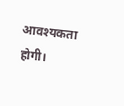आवश्यकता होगी।